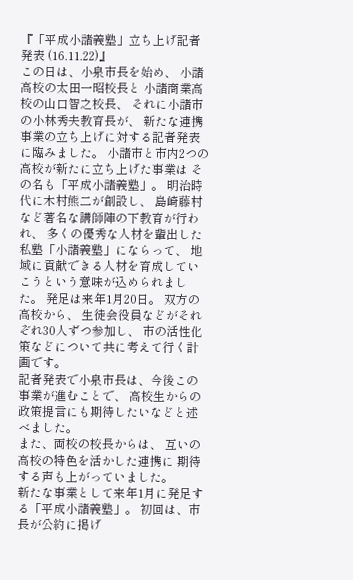『「平成小諸義塾」立ち上げ記者発表 (16.11.22)』
この日は、小泉市長を始め、 小諸高校の太田一昭校長と 小諸商業高校の山口智之校長、 それに小諸市の小林秀夫教育長が、 新たな連携事業の立ち上げに対する記者発表に臨みました。 小諸市と市内2つの高校が新たに立ち上げた事業は その名も「平成小諸義塾」。 明治時代に木村熊二が創設し、 島崎藤村など著名な講師陣の下教育が行われ、 多くの優秀な人材を輩出した私塾「小諸義塾」にならって、 地域に貢献できる人材を育成していこうという意味が込められました。 発足は来年1月20日。 双方の高校から、 生徒会役員などがそれぞれ30人ずつ参加し、 市の活性化策などについて共に考えて行く計画です。
記者発表で小泉市長は、今後この事業が進むことで、 高校生からの政策提言にも期待したいなどと述べました。
また、両校の校長からは、 互いの高校の特色を活かした連携に 期待する声も上がっていました。
新たな事業として来年1月に発足する「平成小諸義塾」。 初回は、市長が公約に掲げ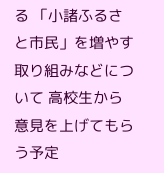る 「小諸ふるさと市民」を増やす取り組みなどについて 高校生から意見を上げてもらう予定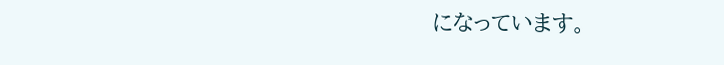になっています。